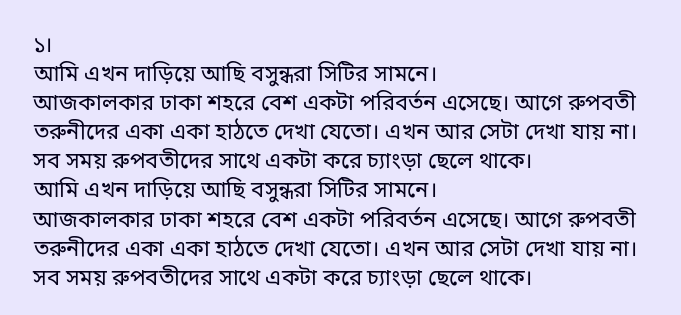১।
আমি এখন দাড়িয়ে আছি বসুন্ধরা সিটির সামনে।
আজকালকার ঢাকা শহরে বেশ একটা পরিবর্তন এসেছে। আগে রুপবতী তরুনীদের একা একা হাঠতে দেখা যেতো। এখন আর সেটা দেখা যায় না। সব সময় রুপবতীদের সাথে একটা করে চ্যাংড়া ছেলে থাকে।
আমি এখন দাড়িয়ে আছি বসুন্ধরা সিটির সামনে।
আজকালকার ঢাকা শহরে বেশ একটা পরিবর্তন এসেছে। আগে রুপবতী তরুনীদের একা একা হাঠতে দেখা যেতো। এখন আর সেটা দেখা যায় না। সব সময় রুপবতীদের সাথে একটা করে চ্যাংড়া ছেলে থাকে।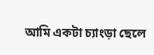আমি একটা চ্যাংড়া ছেলে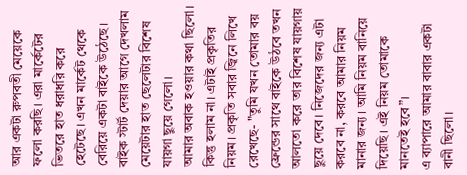আর একটা রুপবতী মেয়েকে ফলো করছি। এরা মার্কেটের ভিতরে হাত ধরাধরি করে হেটেছে। এখন মার্কেট থেকে বেরিয়ে একটা বাইকে উঠেছে।
বাইক স্টার্ট দেয়ার আগে দেখলাম মেয়েটার হাত ছেলেটার বিশেষ যায়গা ছুয়ে গেলো।
আমার অবাক হওয়ার কথা ছিলো। কিন্তু হলাম না। এটাই প্রকৃতির নিয়ম। প্রকৃতি সবার জ্বিনে লিখে রেখেছে- "তুমি যখন তোমার বয় ফ্রেন্ডের সাথে বাইকে উঠবে তখন আলতো করে তার বিশেষ যায়গায় ছুয়ে দেবে। নিজেদের জন্য এটা করবে না, করবে আমার নিয়ম মানার জন্য। আমি নিয়ম বানিয়ে দিয়েছি। এই নিয়ম তোমাকে মানতেই হবে”।
এ ব্যাপারে আমার বাবার একটা বানী ছিলো।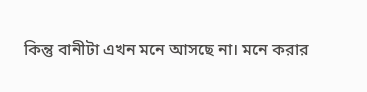কিন্তু বানীটা এখন মনে আসছে না। মনে করার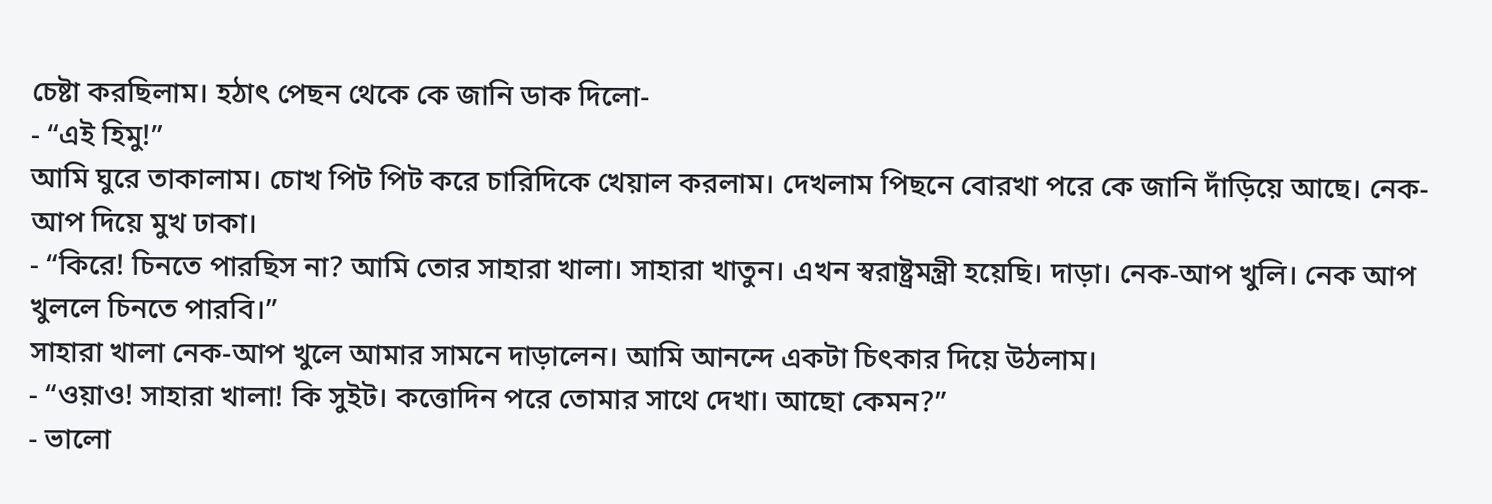চেষ্টা করছিলাম। হঠাৎ পেছন থেকে কে জানি ডাক দিলো-
- “এই হিমু!”
আমি ঘুরে তাকালাম। চোখ পিট পিট করে চারিদিকে খেয়াল করলাম। দেখলাম পিছনে বোরখা পরে কে জানি দাঁড়িয়ে আছে। নেক-আপ দিয়ে মুখ ঢাকা।
- “কিরে! চিনতে পারছিস না? আমি তোর সাহারা খালা। সাহারা খাতুন। এখন স্বরাষ্ট্রমন্ত্রী হয়েছি। দাড়া। নেক-আপ খুলি। নেক আপ খুললে চিনতে পারবি।”
সাহারা খালা নেক-আপ খুলে আমার সামনে দাড়ালেন। আমি আনন্দে একটা চিৎকার দিয়ে উঠলাম।
- “ওয়াও! সাহারা খালা! কি সুইট। কত্তোদিন পরে তোমার সাথে দেখা। আছো কেমন?”
- ভালো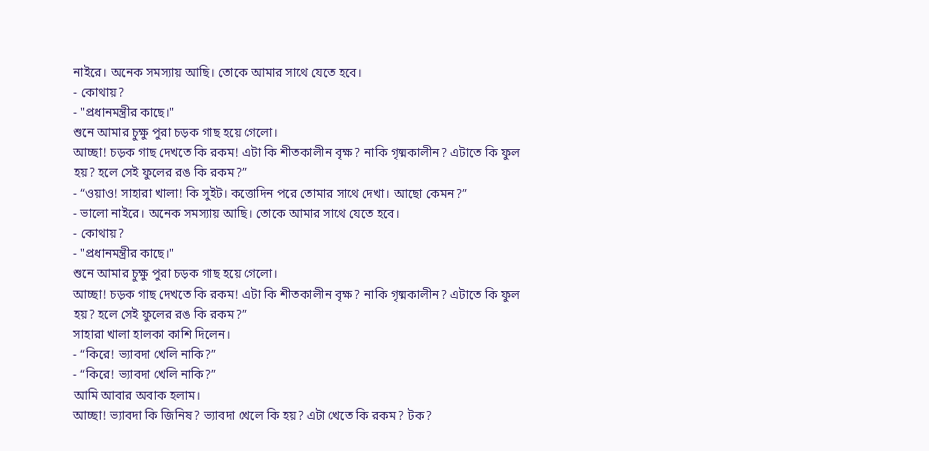নাইরে। অনেক সমস্যায় আছি। তোকে আমার সাথে যেতে হবে।
- কোথায়?
- "প্রধানমন্ত্রীর কাছে।"
শুনে আমার চুক্ষু পুরা চড়ক গাছ হয়ে গেলো।
আচ্ছা! চড়ক গাছ দেখতে কি রকম! এটা কি শীতকালীন বৃক্ষ? নাকি গৃষ্মকালীন? এটাতে কি ফুল হয়? হলে সেই ফুলের রঙ কি রকম?”
- “ওয়াও! সাহারা খালা! কি সুইট। কত্তোদিন পরে তোমার সাথে দেখা। আছো কেমন?”
- ভালো নাইরে। অনেক সমস্যায় আছি। তোকে আমার সাথে যেতে হবে।
- কোথায়?
- "প্রধানমন্ত্রীর কাছে।"
শুনে আমার চুক্ষু পুরা চড়ক গাছ হয়ে গেলো।
আচ্ছা! চড়ক গাছ দেখতে কি রকম! এটা কি শীতকালীন বৃক্ষ? নাকি গৃষ্মকালীন? এটাতে কি ফুল হয়? হলে সেই ফুলের রঙ কি রকম?”
সাহারা খালা হালকা কাশি দিলেন।
- “কিরে! ভ্যাবদা খেলি নাকি?”
- “কিরে! ভ্যাবদা খেলি নাকি?”
আমি আবার অবাক হলাম।
আচ্ছা! ভ্যাবদা কি জিনিষ? ভ্যাবদা খেলে কি হয়? এটা খেতে কি রকম? টক?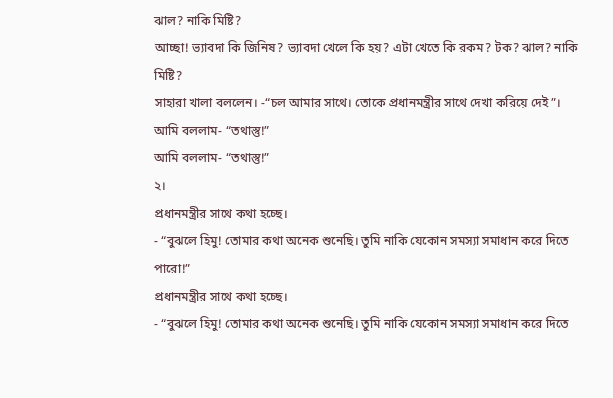ঝাল? নাকি মিষ্টি?
আচ্ছা! ভ্যাবদা কি জিনিষ? ভ্যাবদা খেলে কি হয়? এটা খেতে কি রকম? টক? ঝাল? নাকি মিষ্টি?
সাহারা খালা বললেন। -“চল আমার সাথে। তোকে প্রধানমন্ত্রীর সাথে দেখা করিয়ে দেই”।
আমি বললাম- “তথাস্তু!”
আমি বললাম- “তথাস্তু!”
২।
প্রধানমন্ত্রীর সাথে কথা হচ্ছে।
- “বুঝলে হিমু! তোমার কথা অনেক শুনেছি। তুমি নাকি যেকোন সমস্যা সমাধান করে দিতে পারো!”
প্রধানমন্ত্রীর সাথে কথা হচ্ছে।
- “বুঝলে হিমু! তোমার কথা অনেক শুনেছি। তুমি নাকি যেকোন সমস্যা সমাধান করে দিতে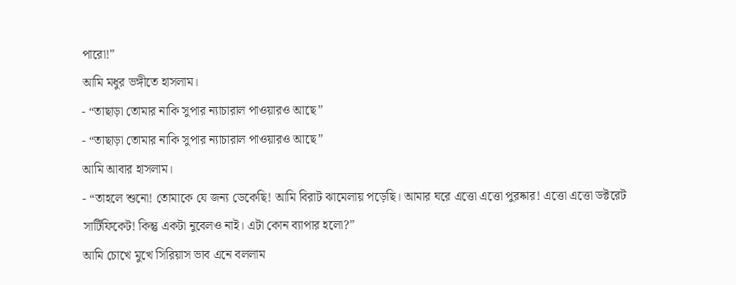পারো!”
আমি মধুর ভঙ্গীতে হাসলাম।
- “তাছাড়া তোমার নাকি সুপার ন্যাচারাল পাওয়ারও আছে”
- “তাছাড়া তোমার নাকি সুপার ন্যাচারাল পাওয়ারও আছে”
আমি আবার হাসলাম।
- “তাহলে শুনো! তোমাকে যে জন্য ডেকেছি! আমি বিরাট ঝামেলায় পড়েছি। আমার ঘরে এত্তো এত্তো পুরষ্কার! এত্তো এত্তো ডক্টরেট সার্টিফিকেট! কিন্তু একটা নুবেলও নাই। এটা কোন ব্যাপার হলো?”
আমি চোখে মুখে সিরিয়াস ভাব এনে বললাম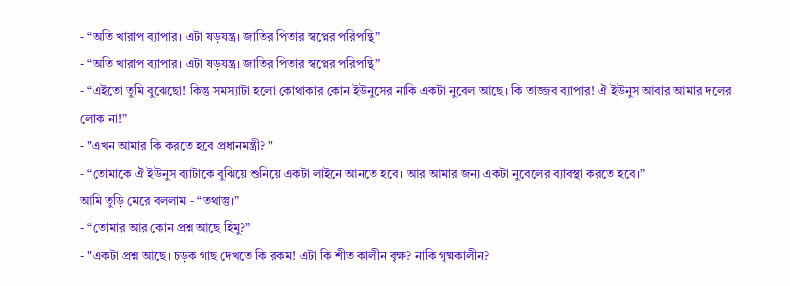- “অতি খারাপ ব্যাপার। এটা ষড়যন্ত্র। জাতির পিতার স্বপ্নের পরিপন্থি”
- “অতি খারাপ ব্যাপার। এটা ষড়যন্ত্র। জাতির পিতার স্বপ্নের পরিপন্থি”
- “এইতো তুমি বুঝেছো! কিন্তু সমস্যাটা হলো কোথাকার কোন ইউনুসের নাকি একটা নুবেল আছে। কি তাজ্জব ব্যাপার! ঐ ইউনুস আবার আমার দলের লোক না!”
- "এখন আমার কি করতে হবে প্রধানমন্ত্রী? "
- “তোমাকে ঐ ইউনুস ব্যাটাকে বুঝিয়ে শুনিয়ে একটা লাইনে আনতে হবে। আর আমার জন্য একটা নুবেলের ব্যাবস্থা করতে হবে।”
আমি তুড়ি মেরে বললাম - “তথাস্তু।”
- “তোমার আর কোন প্রশ্ন আছে হিমু?”
- "একটা প্রশ্ন আছে। চড়ক গাছ দেখতে কি রকম! এটা কি শীত কালীন বৃক্ষ? নাকি গৃষ্মকালীন?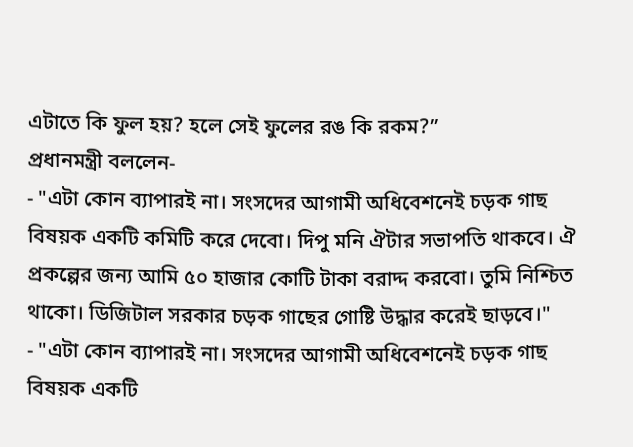এটাতে কি ফুল হয়? হলে সেই ফুলের রঙ কি রকম?”
প্রধানমন্ত্রী বললেন-
- "এটা কোন ব্যাপারই না। সংসদের আগামী অধিবেশনেই চড়ক গাছ বিষয়ক একটি কমিটি করে দেবো। দিপু মনি ঐটার সভাপতি থাকবে। ঐ প্রকল্পের জন্য আমি ৫০ হাজার কোটি টাকা বরাদ্দ করবো। তুমি নিশ্চিত থাকো। ডিজিটাল সরকার চড়ক গাছের গোষ্টি উদ্ধার করেই ছাড়বে।"
- "এটা কোন ব্যাপারই না। সংসদের আগামী অধিবেশনেই চড়ক গাছ বিষয়ক একটি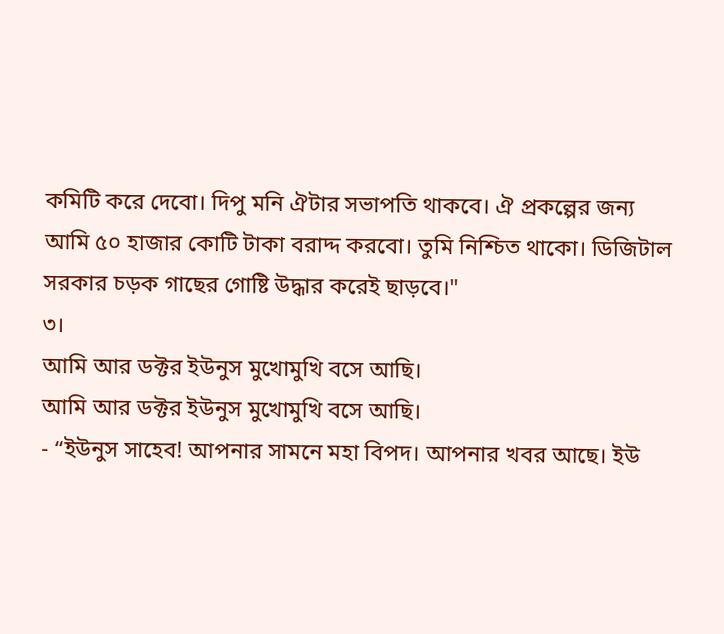কমিটি করে দেবো। দিপু মনি ঐটার সভাপতি থাকবে। ঐ প্রকল্পের জন্য আমি ৫০ হাজার কোটি টাকা বরাদ্দ করবো। তুমি নিশ্চিত থাকো। ডিজিটাল সরকার চড়ক গাছের গোষ্টি উদ্ধার করেই ছাড়বে।"
৩।
আমি আর ডক্টর ইউনুস মুখোমুখি বসে আছি।
আমি আর ডক্টর ইউনুস মুখোমুখি বসে আছি।
- “ইউনুস সাহেব! আপনার সামনে মহা বিপদ। আপনার খবর আছে। ইউ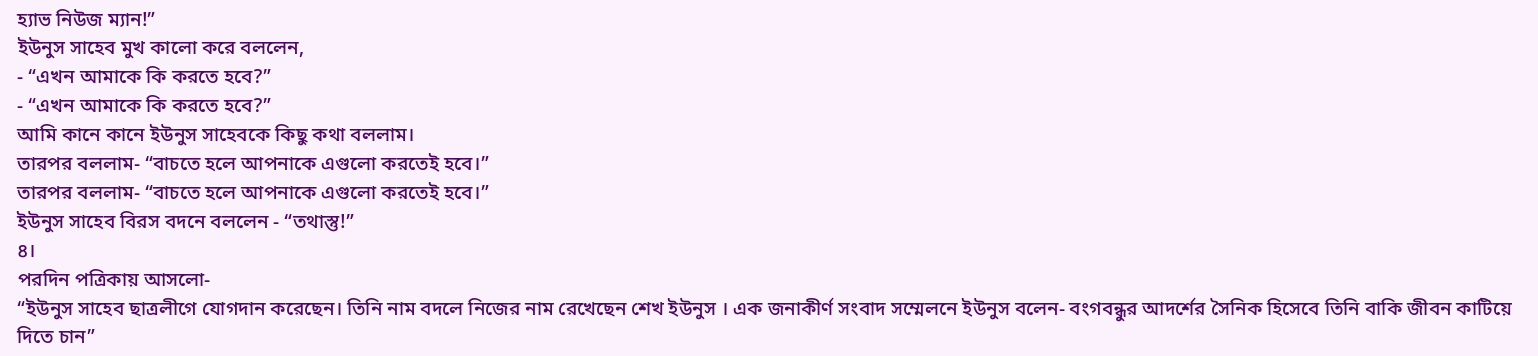হ্যাভ নিউজ ম্যান!”
ইউনুস সাহেব মুখ কালো করে বললেন,
- “এখন আমাকে কি করতে হবে?”
- “এখন আমাকে কি করতে হবে?”
আমি কানে কানে ইউনুস সাহেবকে কিছু কথা বললাম।
তারপর বললাম- “বাচতে হলে আপনাকে এগুলো করতেই হবে।”
তারপর বললাম- “বাচতে হলে আপনাকে এগুলো করতেই হবে।”
ইউনুস সাহেব বিরস বদনে বললেন - “তথাস্তু!”
৪।
পরদিন পত্রিকায় আসলো-
“ইউনুস সাহেব ছাত্রলীগে যোগদান করেছেন। তিনি নাম বদলে নিজের নাম রেখেছেন শেখ ইউনুস । এক জনাকীর্ণ সংবাদ সম্মেলনে ইউনুস বলেন- বংগবন্ধুর আদর্শের সৈনিক হিসেবে তিনি বাকি জীবন কাটিয়ে দিতে চান”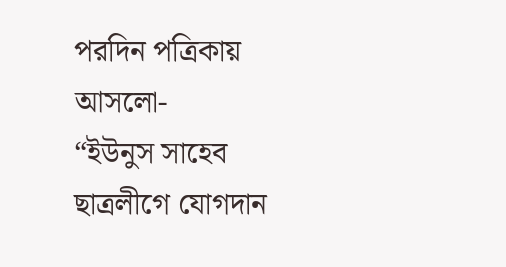পরদিন পত্রিকায় আসলো-
“ইউনুস সাহেব ছাত্রলীগে যোগদান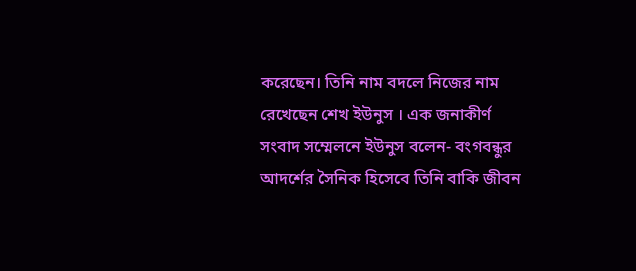করেছেন। তিনি নাম বদলে নিজের নাম রেখেছেন শেখ ইউনুস । এক জনাকীর্ণ সংবাদ সম্মেলনে ইউনুস বলেন- বংগবন্ধুর আদর্শের সৈনিক হিসেবে তিনি বাকি জীবন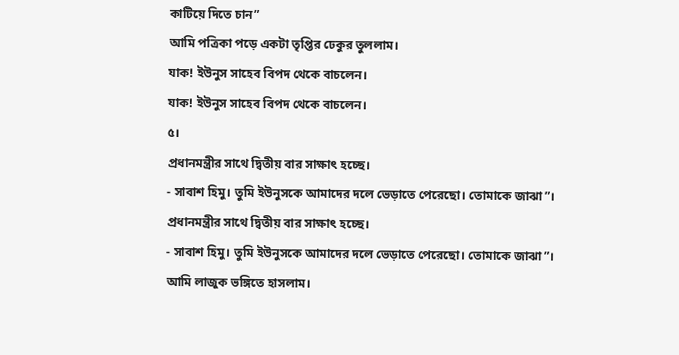কাটিয়ে দিতে চান”
আমি পত্রিকা পড়ে একটা তৃপ্তির ঢেকুর তুললাম।
যাক! ইউনুস সাহেব বিপদ থেকে বাচলেন।
যাক! ইউনুস সাহেব বিপদ থেকে বাচলেন।
৫।
প্রধানমন্ত্রীর সাথে দ্বিতীয় বার সাক্ষাৎ হচ্ছে।
- সাবাশ হিমু। তুমি ইউনুসকে আমাদের দলে ভেড়াতে পেরেছো। তোমাকে জাঝা”।
প্রধানমন্ত্রীর সাথে দ্বিতীয় বার সাক্ষাৎ হচ্ছে।
- সাবাশ হিমু। তুমি ইউনুসকে আমাদের দলে ভেড়াতে পেরেছো। তোমাকে জাঝা”।
আমি লাজুক ভঙ্গিতে হাসলাম।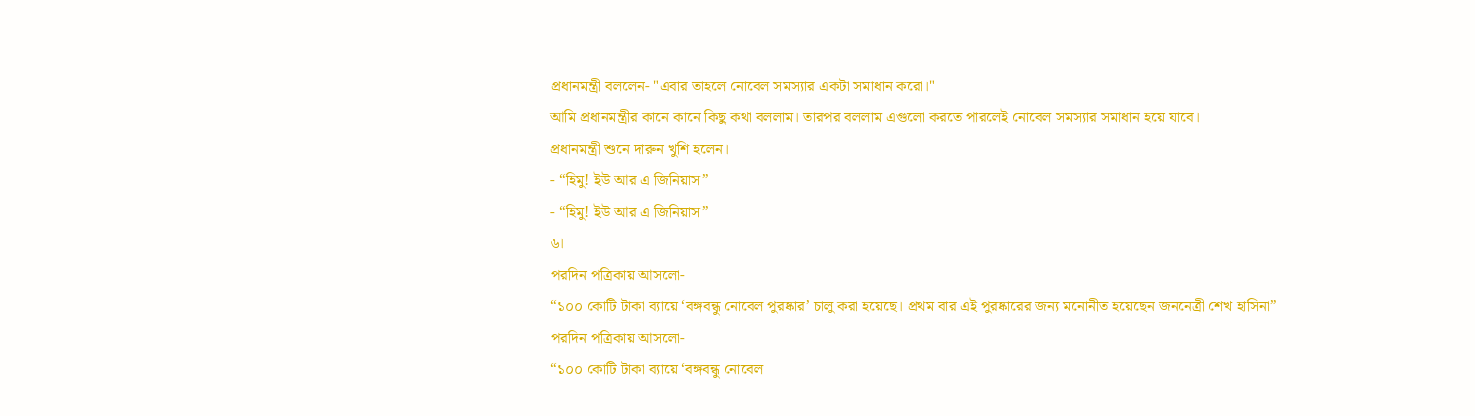প্রধানমন্ত্রী বললেন- "এবার তাহলে নোবেল সমস্যার একটা সমাধান করো।"
আমি প্রধানমন্ত্রীর কানে কানে কিছু কথা বললাম। তারপর বললাম এগুলো করতে পারলেই নোবেল সমস্যার সমাধান হয়ে যাবে।
প্রধানমন্ত্রী শুনে দারুন খুশি হলেন।
- “হিমু! ইউ আর এ জিনিয়াস”
- “হিমু! ইউ আর এ জিনিয়াস”
৬।
পরদিন পত্রিকায় আসলো-
“১০০ কোটি টাকা ব্যায়ে ‘বঙ্গবন্ধু নোবেল পুরষ্কার’ চালু করা হয়েছে। প্রথম বার এই পুরষ্কারের জন্য মনোনীত হয়েছেন জননেত্রী শেখ হাসিনা”
পরদিন পত্রিকায় আসলো-
“১০০ কোটি টাকা ব্যায়ে ‘বঙ্গবন্ধু নোবেল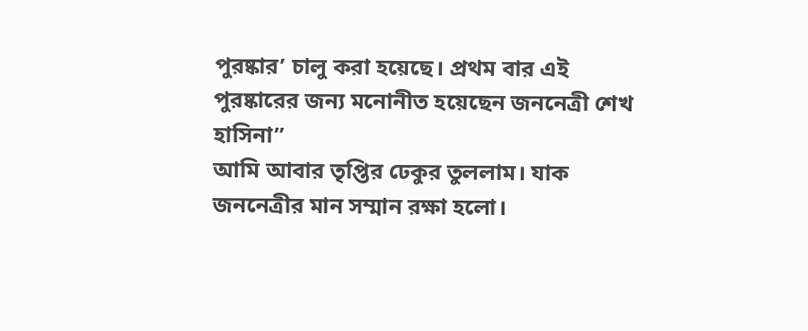পুরষ্কার’ চালু করা হয়েছে। প্রথম বার এই পুরষ্কারের জন্য মনোনীত হয়েছেন জননেত্রী শেখ হাসিনা”
আমি আবার তৃপ্তির ঢেকুর তুললাম। যাক জননেত্রীর মান সম্মান রক্ষা হলো।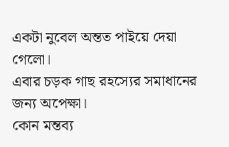একটা নুবেল অন্তত পাইয়ে দেয়া গেলো।
এবার চড়ক গাছ রহস্যের সমাধানের জন্য অপেক্ষা।
কোন মন্তব্য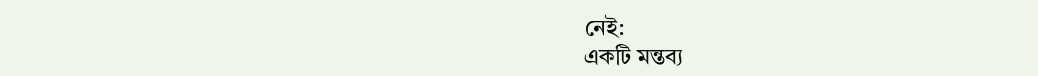নেই:
একটি মন্তব্য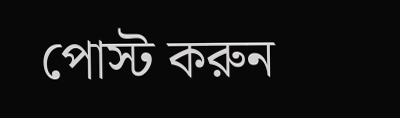পোস্ট করুন